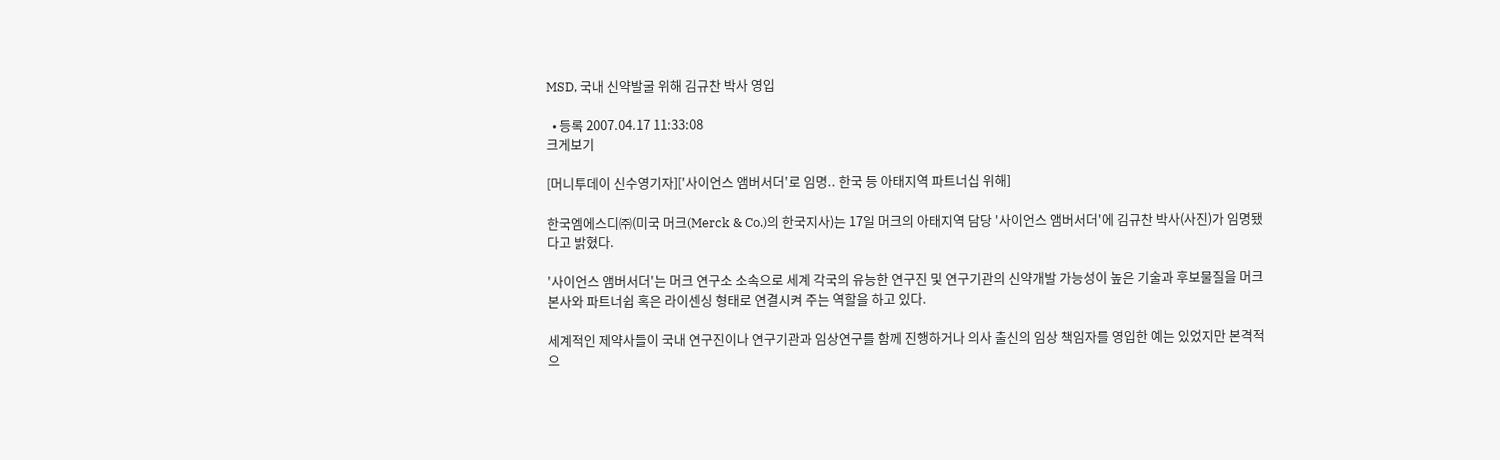MSD, 국내 신약발굴 위해 김규찬 박사 영입

  • 등록 2007.04.17 11:33:08
크게보기

[머니투데이 신수영기자]['사이언스 앰버서더'로 임명.. 한국 등 아태지역 파트너십 위해]

한국엠에스디㈜(미국 머크(Merck & Co.)의 한국지사)는 17일 머크의 아태지역 담당 '사이언스 앰버서더'에 김규찬 박사(사진)가 임명됐다고 밝혔다.

'사이언스 앰버서더'는 머크 연구소 소속으로 세계 각국의 유능한 연구진 및 연구기관의 신약개발 가능성이 높은 기술과 후보물질을 머크 본사와 파트너쉽 혹은 라이센싱 형태로 연결시켜 주는 역할을 하고 있다.

세계적인 제약사들이 국내 연구진이나 연구기관과 임상연구를 함께 진행하거나 의사 출신의 임상 책임자를 영입한 예는 있었지만 본격적으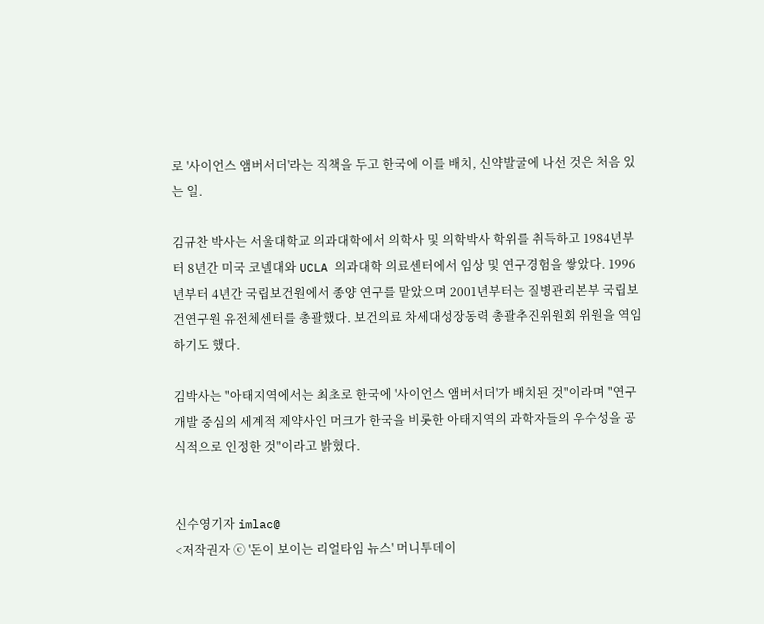로 '사이언스 앰버서더'라는 직책을 두고 한국에 이를 배치, 신약발굴에 나선 것은 처음 있는 일.

김규찬 박사는 서울대학교 의과대학에서 의학사 및 의학박사 학위를 취득하고 1984년부터 8년간 미국 코넬대와 UCLA 의과대학 의료센터에서 임상 및 연구경험을 쌓았다. 1996년부터 4년간 국립보건원에서 종양 연구를 맡았으며 2001년부터는 질병관리본부 국립보건연구원 유전체센터를 총괄했다. 보건의료 차세대성장동력 총괄추진위원회 위원을 역임하기도 했다.

김박사는 "아태지역에서는 최초로 한국에 '사이언스 앰버서더'가 배치된 것"이라며 "연구개발 중심의 세계적 제약사인 머크가 한국을 비롯한 아태지역의 과학자들의 우수성을 공식적으로 인정한 것"이라고 밝혔다.


신수영기자 imlac@
<저작권자 ⓒ '돈이 보이는 리얼타임 뉴스' 머니투데이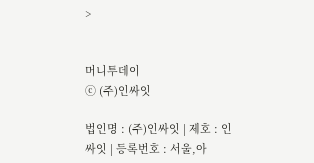>


머니투데이
ⓒ (주)인싸잇

법인명 : (주)인싸잇 | 제호 : 인싸잇 | 등록번호 : 서울,아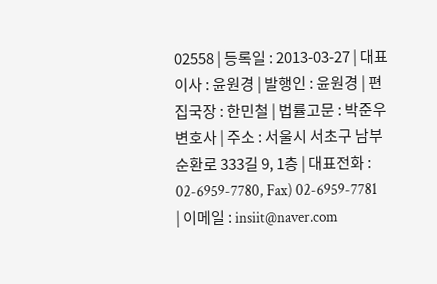02558 | 등록일 : 2013-03-27 | 대표이사 : 윤원경 | 발행인 : 윤원경 | 편집국장 : 한민철 | 법률고문 : 박준우 변호사 | 주소 : 서울시 서초구 남부순환로 333길 9, 1층 | 대표전화 : 02-6959-7780, Fax) 02-6959-7781 | 이메일 : insiit@naver.com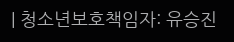| 청소년보호책임자: 유승진